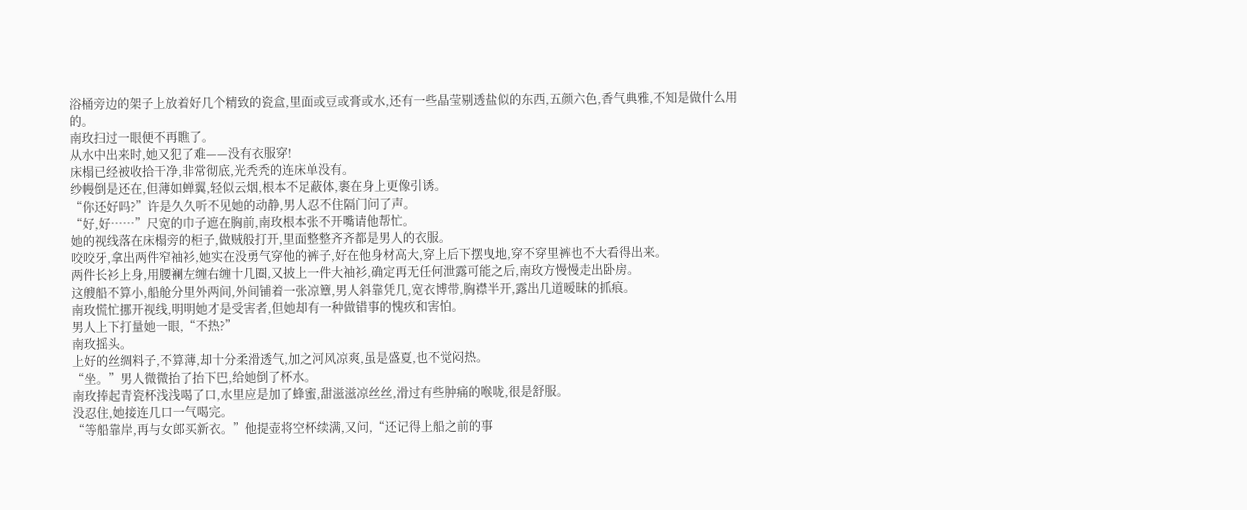浴桶旁边的架子上放着好几个精致的瓷盒,里面或豆或膏或水,还有一些晶莹剔透盐似的东西,五颜六色,香气典雅,不知是做什么用的。
南玫扫过一眼便不再瞧了。
从水中出来时,她又犯了难——没有衣服穿!
床榻已经被收拾干净,非常彻底,光秃秃的连床单没有。
纱幔倒是还在,但薄如蝉翼,轻似云烟,根本不足蔽体,裹在身上更像引诱。
“你还好吗?”许是久久听不见她的动静,男人忍不住隔门问了声。
“好,好……”尺宽的巾子遮在胸前,南玫根本张不开嘴请他帮忙。
她的视线落在床榻旁的柜子,做贼般打开,里面整整齐齐都是男人的衣服。
咬咬牙,拿出两件窄袖衫,她实在没勇气穿他的裤子,好在他身材高大,穿上后下摆曳地,穿不穿里裤也不大看得出来。
两件长衫上身,用腰襕左缠右缠十几圈,又披上一件大袖衫,确定再无任何泄露可能之后,南玫方慢慢走出卧房。
这艘船不算小,船舱分里外两间,外间铺着一张凉簟,男人斜靠凭几,宽衣博带,胸襟半开,露出几道暧昧的抓痕。
南玫慌忙挪开视线,明明她才是受害者,但她却有一种做错事的愧疚和害怕。
男人上下打量她一眼,“不热?”
南玫摇头。
上好的丝绸料子,不算薄,却十分柔滑透气,加之河风凉爽,虽是盛夏,也不觉闷热。
“坐。”男人微微抬了抬下巴,给她倒了杯水。
南玫捧起青瓷杯浅浅喝了口,水里应是加了蜂蜜,甜滋滋凉丝丝,滑过有些肿痛的喉咙,很是舒服。
没忍住,她接连几口一气喝完。
“等船靠岸,再与女郎买新衣。”他提壶将空杯续满,又问,“还记得上船之前的事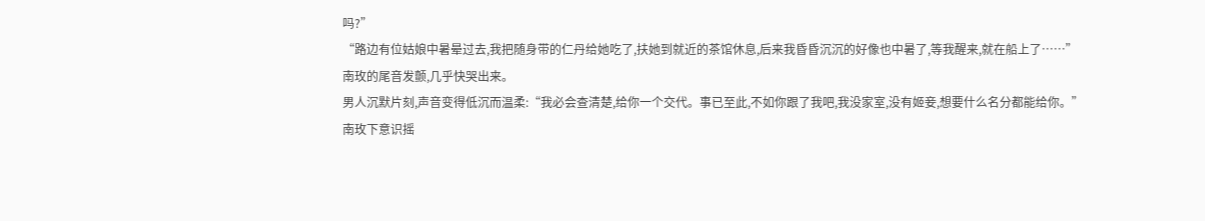吗?”
“路边有位姑娘中暑晕过去,我把随身带的仁丹给她吃了,扶她到就近的茶馆休息,后来我昏昏沉沉的好像也中暑了,等我醒来,就在船上了……”
南玫的尾音发颤,几乎快哭出来。
男人沉默片刻,声音变得低沉而温柔:“我必会查清楚,给你一个交代。事已至此,不如你跟了我吧,我没家室,没有姬妾,想要什么名分都能给你。”
南玫下意识摇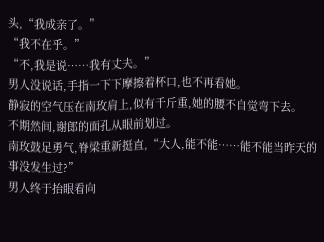头,“我成亲了。”
“我不在乎。”
“不,我是说……我有丈夫。”
男人没说话,手指一下下摩擦着杯口,也不再看她。
静寂的空气压在南玫肩上,似有千斤重,她的腰不自觉弯下去。
不期然间,谢郎的面孔从眼前划过。
南玫鼓足勇气,脊梁重新挺直,“大人,能不能……能不能当昨天的事没发生过?”
男人终于抬眼看向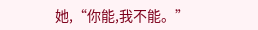她,“你能,我不能。”